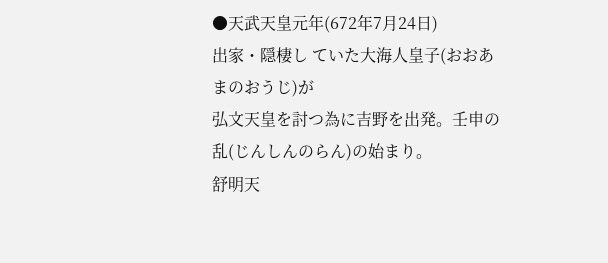●天武天皇元年(672年7月24日)
出家・隠棲し ていた大海人皇子(おおあまのおうじ)が
弘文天皇を討つ為に吉野を出発。壬申の乱(じんしんのらん)の始まり。
舒明天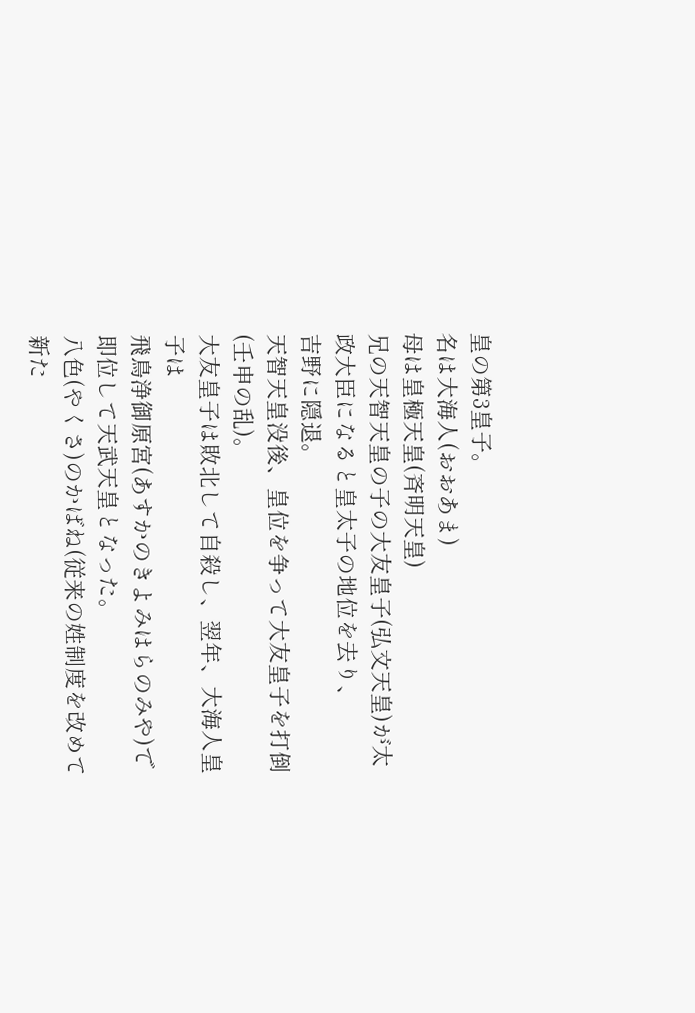皇の第3皇子。
名は大海人(おおあま)
母は皇極天皇(斉明天皇)
兄の天智天皇の子の大友皇子(弘文天皇)が太政大臣になると皇太子の地位を去り、
吉野に隠退。
天智天皇没後、皇位を争って大友皇子を打倒(壬申の乱)。
大友皇子は敗北して自殺し、翌年、大海人皇子は
飛鳥浄御原宮(あすかのきよみはらのみや)で即位して天武天皇となった。
八色(やくさ)のかばね(従来の姓制度を改めて新た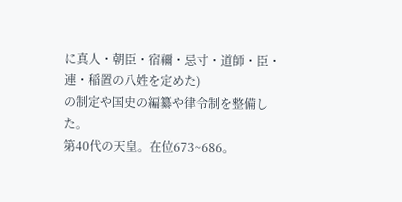に真人・朝臣・宿禰・忌寸・道師・臣・連・稲置の八姓を定めた)
の制定や国史の編纂や律令制を整備した。
第40代の天皇。在位673~686。